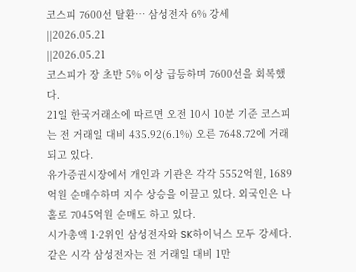코스피 7600선 탈환… 삼성전자 6% 강세
||2026.05.21
||2026.05.21
코스피가 장 초반 5% 이상 급등하며 7600선을 회복했다.
21일 한국거래소에 따르면 오전 10시 10분 기준 코스피는 전 거래일 대비 435.92(6.1%) 오른 7648.72에 거래되고 있다.
유가증권시장에서 개인과 기관은 각각 5552억원, 1689억원 순매수하며 지수 상승을 이끌고 있다. 외국인은 나홀로 7045억원 순매도 하고 있다.
시가총액 1·2위인 삼성전자와 SK하이닉스 모두 강세다. 같은 시각 삼성전자는 전 거래일 대비 1만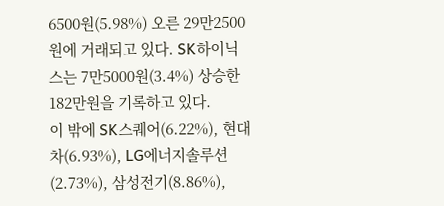6500원(5.98%) 오른 29만2500원에 거래되고 있다. SK하이닉스는 7만5000원(3.4%) 상승한 182만원을 기록하고 있다.
이 밖에 SK스퀘어(6.22%), 현대차(6.93%), LG에너지솔루션(2.73%), 삼성전기(8.86%),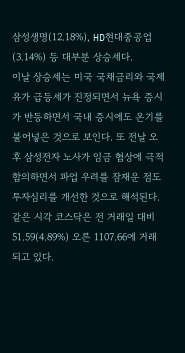삼성생명(12.18%), HD현대중공업(3.14%) 등 대부분 상승세다.
이날 상승세는 미국 국채금리와 국제유가 급등세가 진정되면서 뉴욕 증시가 반등하면서 국내 증시에도 온기를 불어넣은 것으로 보인다. 또 전날 오후 삼성전자 노사가 임금 협상에 극적 합의하면서 파업 우려를 잠재운 점도 투자심리를 개선한 것으로 해석된다.
같은 시각 코스닥은 전 거래일 대비 51.59(4.89%) 오른 1107.66에 거래되고 있다.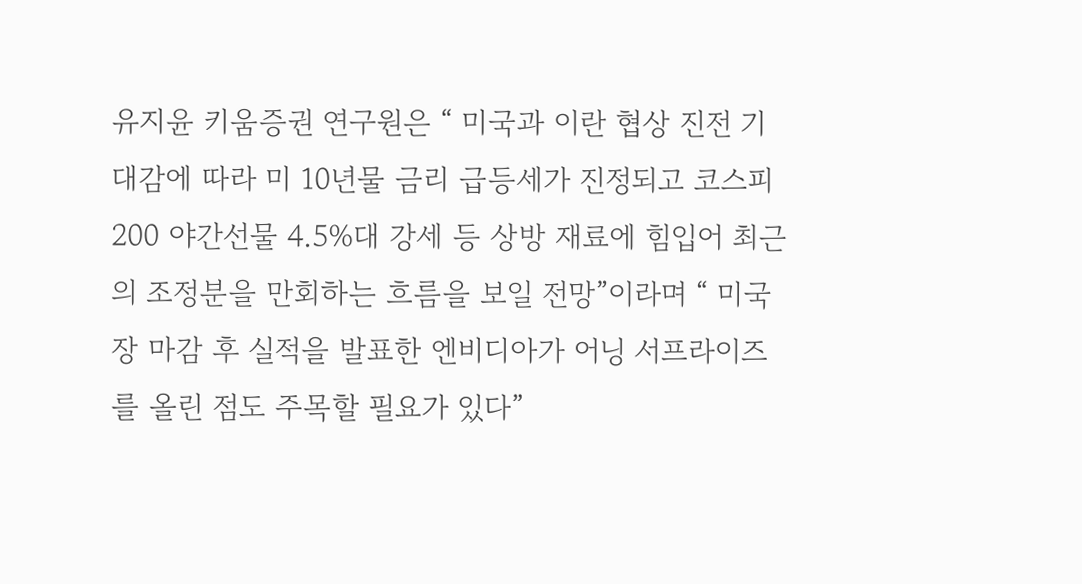유지윤 키움증권 연구원은 “ 미국과 이란 협상 진전 기대감에 따라 미 10년물 금리 급등세가 진정되고 코스피200 야간선물 4.5%대 강세 등 상방 재료에 힘입어 최근의 조정분을 만회하는 흐름을 보일 전망”이라며 “ 미국 장 마감 후 실적을 발표한 엔비디아가 어닝 서프라이즈를 올린 점도 주목할 필요가 있다”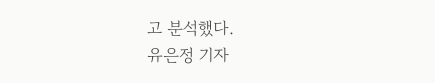고 분석했다.
유은정 기자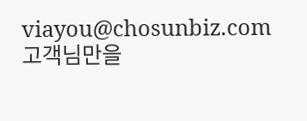viayou@chosunbiz.com
고객님만을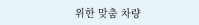위한 맞춤 차량